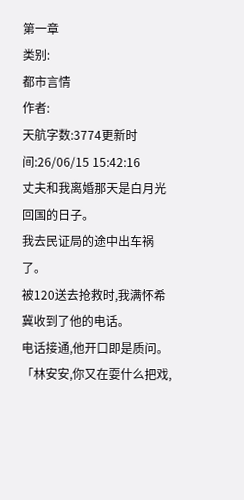第一章
类别:
都市言情
作者:
天航字数:3774更新时间:26/06/15 15:42:16
丈夫和我离婚那天是白月光回国的日子。
我去民证局的途中出车祸了。
被120送去抢救时,我满怀希冀收到了他的电话。
电话接通,他开口即是质问。
「林安安,你又在耍什么把戏,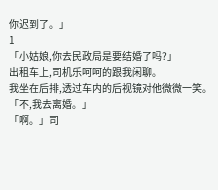你迟到了。」
1
「小姑娘,你去民政局是要结婚了吗?」
出租车上,司机乐呵呵的跟我闲聊。
我坐在后排,透过车内的后视镜对他微微一笑。
「不,我去离婚。」
「啊。」司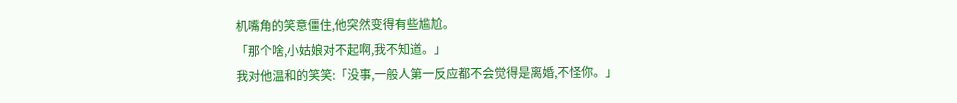机嘴角的笑意僵住,他突然变得有些尴尬。
「那个啥,小姑娘对不起啊,我不知道。」
我对他温和的笑笑:「没事,一般人第一反应都不会觉得是离婚,不怪你。」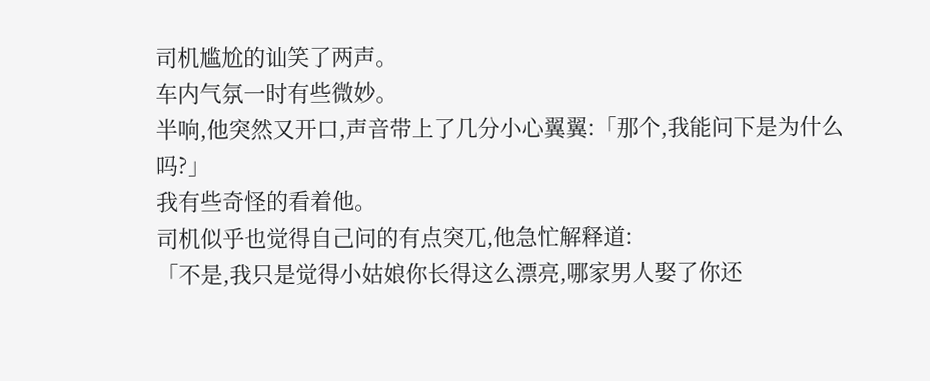司机尴尬的讪笑了两声。
车内气氛一时有些微妙。
半响,他突然又开口,声音带上了几分小心翼翼:「那个,我能问下是为什么吗?」
我有些奇怪的看着他。
司机似乎也觉得自己问的有点突兀,他急忙解释道:
「不是,我只是觉得小姑娘你长得这么漂亮,哪家男人娶了你还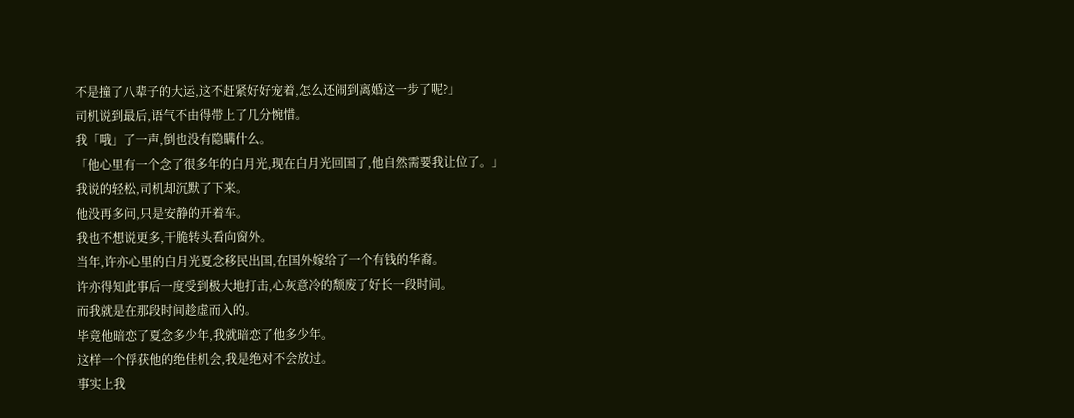不是撞了八辈子的大运,这不赶紧好好宠着,怎么还闹到离婚这一步了呢?」
司机说到最后,语气不由得带上了几分惋惜。
我「哦」了一声,倒也没有隐瞒什么。
「他心里有一个念了很多年的白月光,现在白月光回国了,他自然需要我让位了。」
我说的轻松,司机却沉默了下来。
他没再多问,只是安静的开着车。
我也不想说更多,干脆转头看向窗外。
当年,许亦心里的白月光夏念移民出国,在国外嫁给了一个有钱的华裔。
许亦得知此事后一度受到极大地打击,心灰意冷的颓废了好长一段时间。
而我就是在那段时间趁虚而入的。
毕竟他暗恋了夏念多少年,我就暗恋了他多少年。
这样一个俘获他的绝佳机会,我是绝对不会放过。
事实上我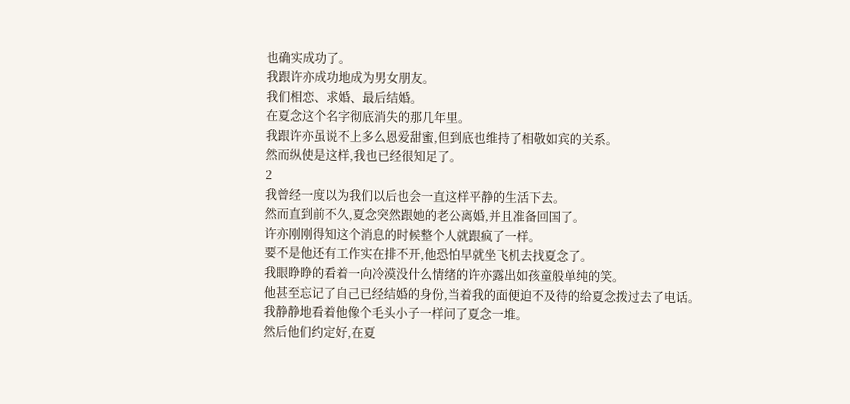也确实成功了。
我跟许亦成功地成为男女朋友。
我们相恋、求婚、最后结婚。
在夏念这个名字彻底消失的那几年里。
我跟许亦虽说不上多么恩爱甜蜜,但到底也维持了相敬如宾的关系。
然而纵使是这样,我也已经很知足了。
2
我曾经一度以为我们以后也会一直这样平静的生活下去。
然而直到前不久,夏念突然跟她的老公离婚,并且准备回国了。
许亦刚刚得知这个消息的时候整个人就跟疯了一样。
要不是他还有工作实在排不开,他恐怕早就坐飞机去找夏念了。
我眼睁睁的看着一向冷漠没什么情绪的许亦露出如孩童般单纯的笑。
他甚至忘记了自己已经结婚的身份,当着我的面便迫不及待的给夏念拨过去了电话。
我静静地看着他像个毛头小子一样问了夏念一堆。
然后他们约定好,在夏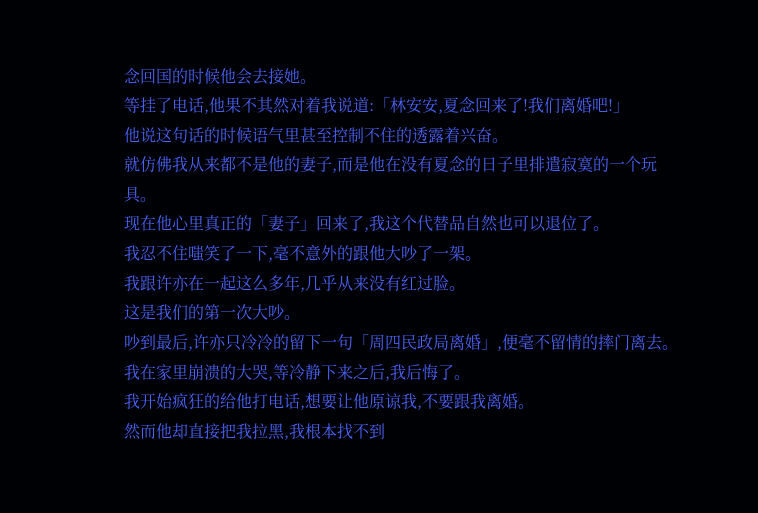念回国的时候他会去接她。
等挂了电话,他果不其然对着我说道:「林安安,夏念回来了!我们离婚吧!」
他说这句话的时候语气里甚至控制不住的透露着兴奋。
就仿佛我从来都不是他的妻子,而是他在没有夏念的日子里排遣寂寞的一个玩具。
现在他心里真正的「妻子」回来了,我这个代替品自然也可以退位了。
我忍不住嗤笑了一下,毫不意外的跟他大吵了一架。
我跟许亦在一起这么多年,几乎从来没有红过脸。
这是我们的第一次大吵。
吵到最后,许亦只冷冷的留下一句「周四民政局离婚」,便毫不留情的摔门离去。
我在家里崩溃的大哭,等冷静下来之后,我后悔了。
我开始疯狂的给他打电话,想要让他原谅我,不要跟我离婚。
然而他却直接把我拉黑,我根本找不到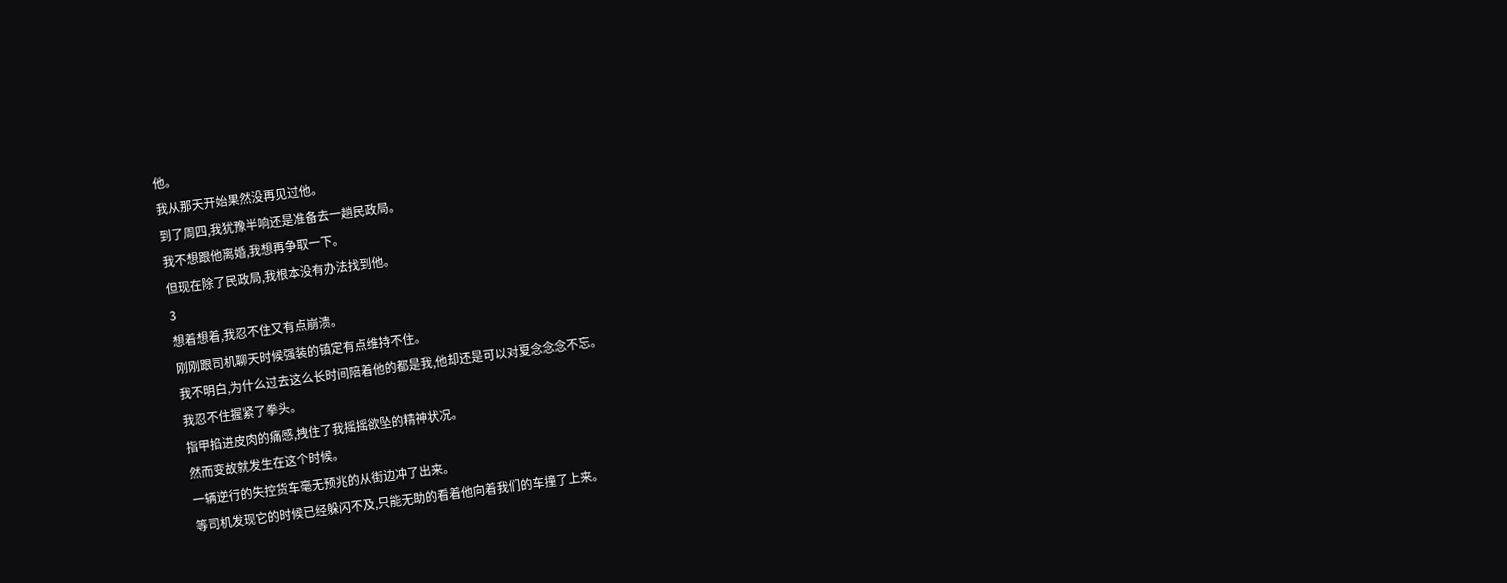他。
我从那天开始果然没再见过他。
到了周四,我犹豫半响还是准备去一趟民政局。
我不想跟他离婚,我想再争取一下。
但现在除了民政局,我根本没有办法找到他。
3
想着想着,我忍不住又有点崩溃。
刚刚跟司机聊天时候强装的镇定有点维持不住。
我不明白,为什么过去这么长时间陪着他的都是我,他却还是可以对夏念念念不忘。
我忍不住握紧了拳头。
指甲掐进皮肉的痛感,拽住了我摇摇欲坠的精神状况。
然而变故就发生在这个时候。
一辆逆行的失控货车毫无预兆的从街边冲了出来。
等司机发现它的时候已经躲闪不及,只能无助的看着他向着我们的车撞了上来。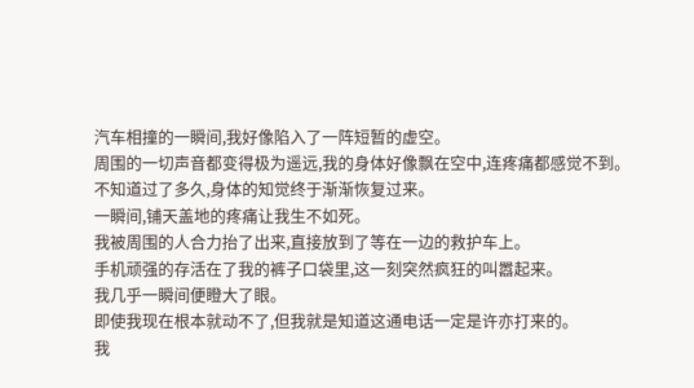汽车相撞的一瞬间,我好像陷入了一阵短暂的虚空。
周围的一切声音都变得极为遥远,我的身体好像飘在空中,连疼痛都感觉不到。
不知道过了多久,身体的知觉终于渐渐恢复过来。
一瞬间,铺天盖地的疼痛让我生不如死。
我被周围的人合力抬了出来,直接放到了等在一边的救护车上。
手机顽强的存活在了我的裤子口袋里,这一刻突然疯狂的叫嚣起来。
我几乎一瞬间便瞪大了眼。
即使我现在根本就动不了,但我就是知道这通电话一定是许亦打来的。
我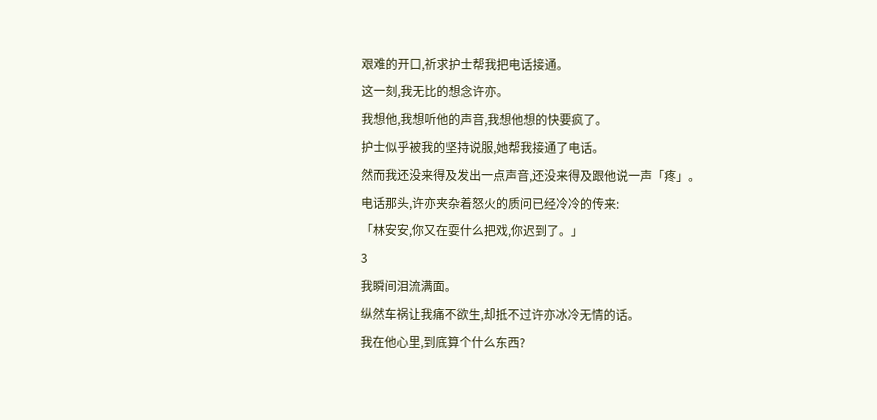艰难的开口,祈求护士帮我把电话接通。
这一刻,我无比的想念许亦。
我想他,我想听他的声音,我想他想的快要疯了。
护士似乎被我的坚持说服,她帮我接通了电话。
然而我还没来得及发出一点声音,还没来得及跟他说一声「疼」。
电话那头,许亦夹杂着怒火的质问已经冷冷的传来:
「林安安,你又在耍什么把戏,你迟到了。」
3
我瞬间泪流满面。
纵然车祸让我痛不欲生,却抵不过许亦冰冷无情的话。
我在他心里,到底算个什么东西?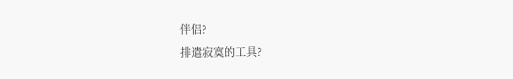伴侣?
排遣寂寞的工具?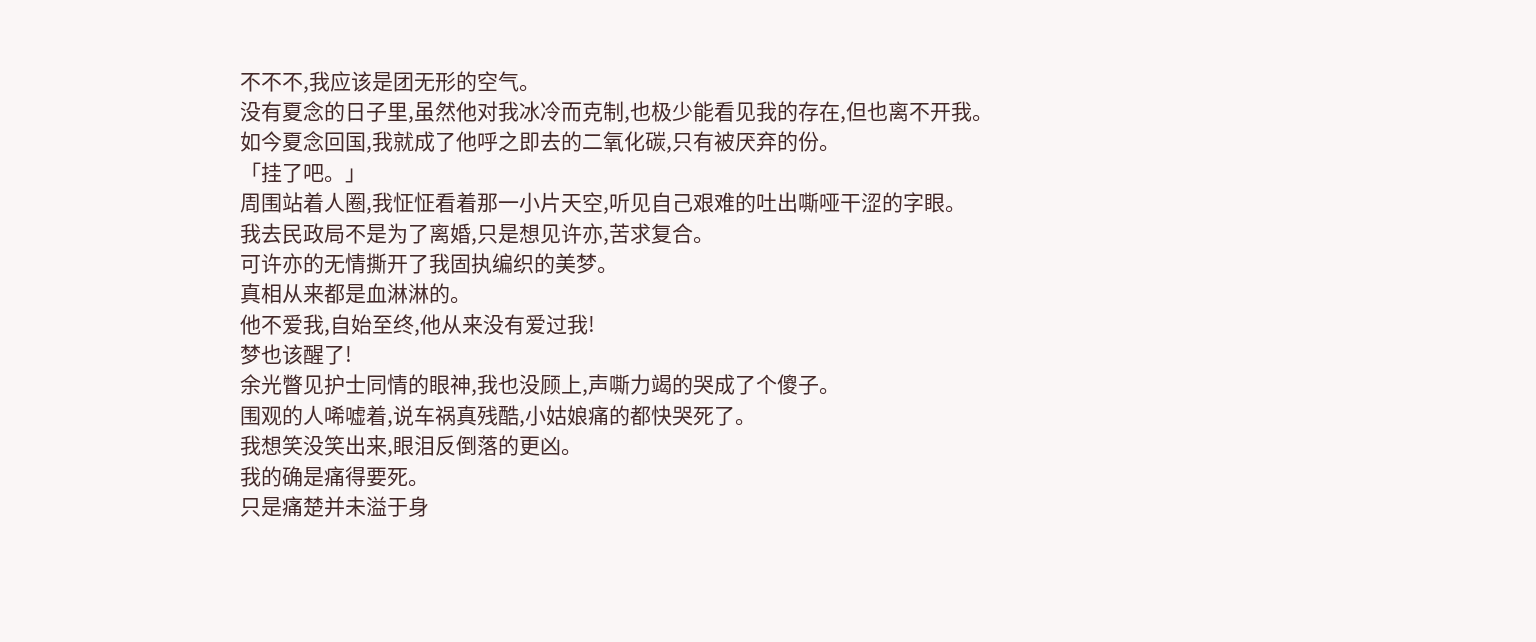不不不,我应该是团无形的空气。
没有夏念的日子里,虽然他对我冰冷而克制,也极少能看见我的存在,但也离不开我。
如今夏念回国,我就成了他呼之即去的二氧化碳,只有被厌弃的份。
「挂了吧。」
周围站着人圈,我怔怔看着那一小片天空,听见自己艰难的吐出嘶哑干涩的字眼。
我去民政局不是为了离婚,只是想见许亦,苦求复合。
可许亦的无情撕开了我固执编织的美梦。
真相从来都是血淋淋的。
他不爱我,自始至终,他从来没有爱过我!
梦也该醒了!
余光瞥见护士同情的眼神,我也没顾上,声嘶力竭的哭成了个傻子。
围观的人唏嘘着,说车祸真残酷,小姑娘痛的都快哭死了。
我想笑没笑出来,眼泪反倒落的更凶。
我的确是痛得要死。
只是痛楚并未溢于身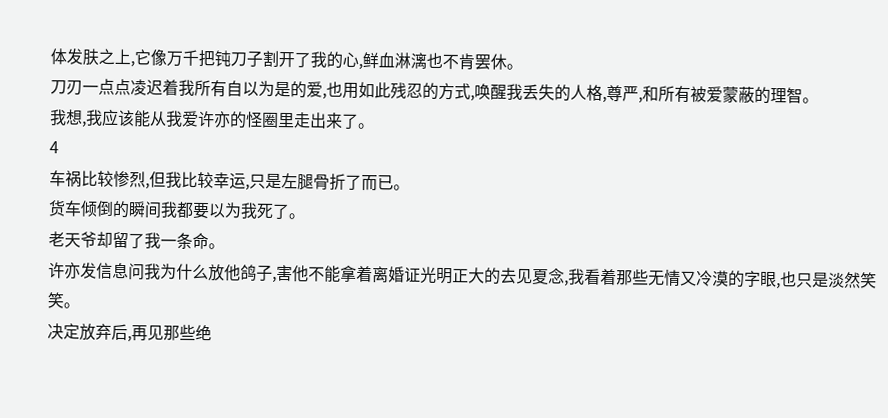体发肤之上,它像万千把钝刀子割开了我的心,鲜血淋漓也不肯罢休。
刀刃一点点凌迟着我所有自以为是的爱,也用如此残忍的方式,唤醒我丢失的人格,尊严,和所有被爱蒙蔽的理智。
我想,我应该能从我爱许亦的怪圈里走出来了。
4
车祸比较惨烈,但我比较幸运,只是左腿骨折了而已。
货车倾倒的瞬间我都要以为我死了。
老天爷却留了我一条命。
许亦发信息问我为什么放他鸽子,害他不能拿着离婚证光明正大的去见夏念,我看着那些无情又冷漠的字眼,也只是淡然笑笑。
决定放弃后,再见那些绝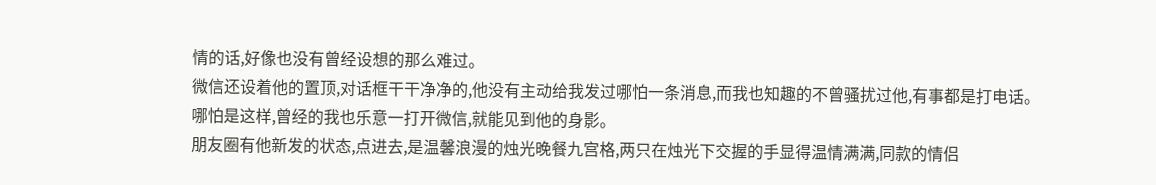情的话,好像也没有曾经设想的那么难过。
微信还设着他的置顶,对话框干干净净的,他没有主动给我发过哪怕一条消息,而我也知趣的不曾骚扰过他,有事都是打电话。
哪怕是这样,曾经的我也乐意一打开微信,就能见到他的身影。
朋友圈有他新发的状态,点进去,是温馨浪漫的烛光晚餐九宫格,两只在烛光下交握的手显得温情满满,同款的情侣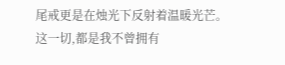尾戒更是在烛光下反射着温暖光芒。
这一切,都是我不曾拥有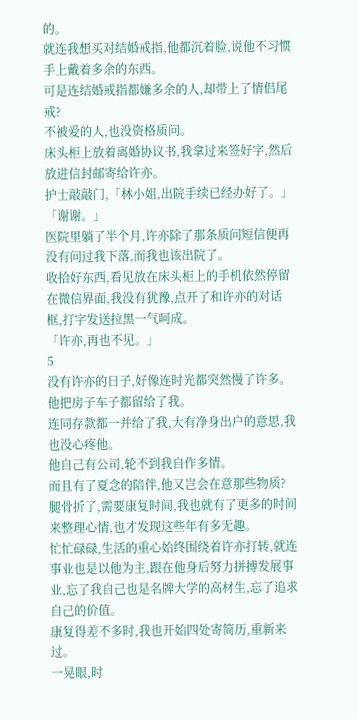的。
就连我想买对结婚戒指,他都沉着脸,说他不习惯手上戴着多余的东西。
可是连结婚戒指都嫌多余的人,却带上了情侣尾戒?
不被爱的人,也没资格质问。
床头柜上放着离婚协议书,我拿过来签好字,然后放进信封邮寄给许亦。
护士敲敲门,「林小姐,出院手续已经办好了。」
「谢谢。」
医院里躺了半个月,许亦除了那条质问短信便再没有问过我下落,而我也该出院了。
收拾好东西,看见放在床头柜上的手机依然停留在微信界面,我没有犹豫,点开了和许亦的对话框,打字发送拉黑一气呵成。
「许亦,再也不见。」
5
没有许亦的日子,好像连时光都突然慢了许多。
他把房子车子都留给了我。
连同存款都一并给了我,大有净身出户的意思,我也没心疼他。
他自己有公司,轮不到我自作多情。
而且有了夏念的陪伴,他又岂会在意那些物质?
腿骨折了,需要康复时间,我也就有了更多的时间来整理心情,也才发现这些年有多无趣。
忙忙碌碌,生活的重心始终围绕着许亦打转,就连事业也是以他为主,跟在他身后努力拼搏发展事业,忘了我自己也是名牌大学的高材生,忘了追求自己的价值。
康复得差不多时,我也开始四处寄简历,重新来过。
一晃眼,时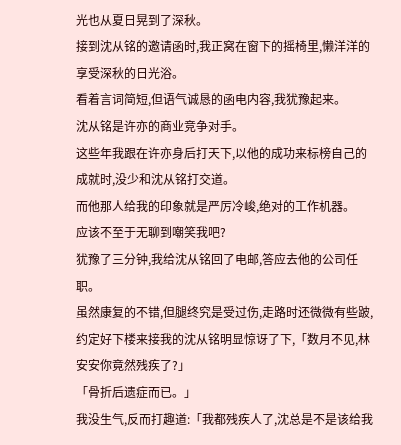光也从夏日晃到了深秋。
接到沈从铭的邀请函时,我正窝在窗下的摇椅里,懒洋洋的享受深秋的日光浴。
看着言词简短,但语气诚恳的函电内容,我犹豫起来。
沈从铭是许亦的商业竞争对手。
这些年我跟在许亦身后打天下,以他的成功来标榜自己的成就时,没少和沈从铭打交道。
而他那人给我的印象就是严厉冷峻,绝对的工作机器。
应该不至于无聊到嘲笑我吧?
犹豫了三分钟,我给沈从铭回了电邮,答应去他的公司任职。
虽然康复的不错,但腿终究是受过伤,走路时还微微有些跛,约定好下楼来接我的沈从铭明显惊讶了下,「数月不见,林安安你竟然残疾了?」
「骨折后遗症而已。」
我没生气,反而打趣道:「我都残疾人了,沈总是不是该给我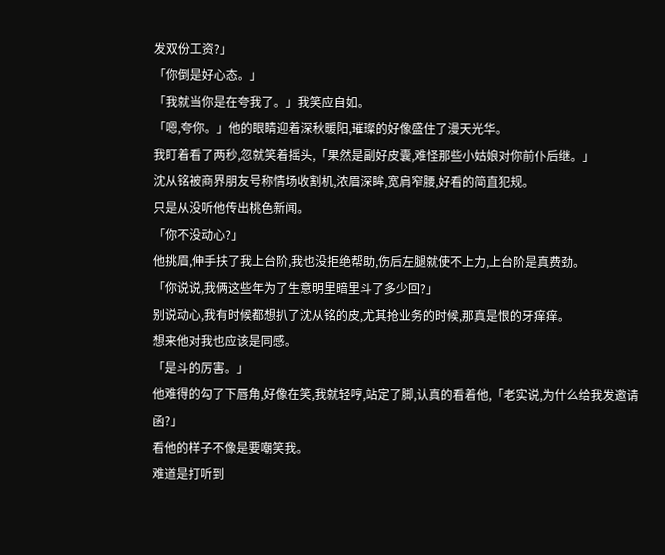发双份工资?」
「你倒是好心态。」
「我就当你是在夸我了。」我笑应自如。
「嗯,夸你。」他的眼睛迎着深秋暖阳,璀璨的好像盛住了漫天光华。
我盯着看了两秒,忽就笑着摇头,「果然是副好皮囊,难怪那些小姑娘对你前仆后继。」
沈从铭被商界朋友号称情场收割机,浓眉深眸,宽肩窄腰,好看的简直犯规。
只是从没听他传出桃色新闻。
「你不没动心?」
他挑眉,伸手扶了我上台阶,我也没拒绝帮助,伤后左腿就使不上力,上台阶是真费劲。
「你说说,我俩这些年为了生意明里暗里斗了多少回?」
别说动心,我有时候都想扒了沈从铭的皮,尤其抢业务的时候,那真是恨的牙痒痒。
想来他对我也应该是同感。
「是斗的厉害。」
他难得的勾了下唇角,好像在笑,我就轻哼,站定了脚,认真的看着他,「老实说,为什么给我发邀请函?」
看他的样子不像是要嘲笑我。
难道是打听到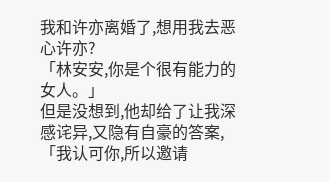我和许亦离婚了,想用我去恶心许亦?
「林安安,你是个很有能力的女人。」
但是没想到,他却给了让我深感诧异,又隐有自豪的答案,「我认可你,所以邀请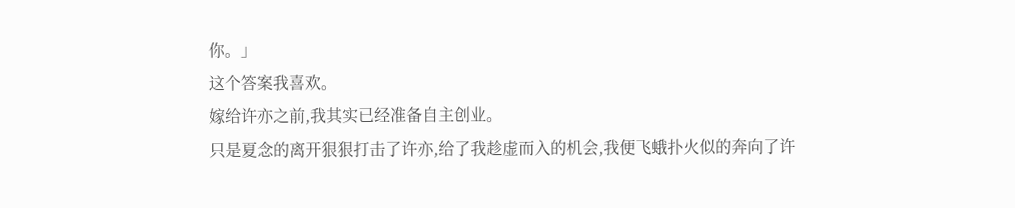你。」
这个答案我喜欢。
嫁给许亦之前,我其实已经准备自主创业。
只是夏念的离开狠狠打击了许亦,给了我趁虚而入的机会,我便飞蛾扑火似的奔向了许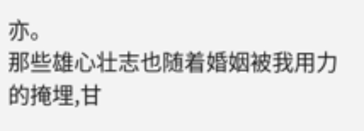亦。
那些雄心壮志也随着婚姻被我用力的掩埋,甘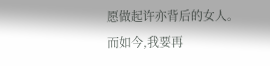愿做起许亦背后的女人。
而如今,我要再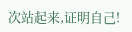次站起来,证明自己!